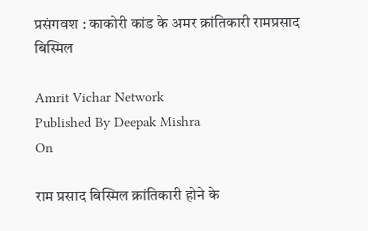प्रसंगवश : काकोरी कांड के अमर क्रांतिकारी रामप्रसाद बिस्मिल

Amrit Vichar Network
Published By Deepak Mishra
On

राम प्रसाद बिस्मिल क्रांतिकारी होने के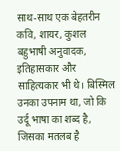साथ-साथ एक बेहतरीन कवि, शायर, कुशल बहुभाषी अनुवादक, इतिहासकार और साहित्यकार भी थे। बिस्मिल उनका उपनाम था, जो कि उर्दू भाषा का शब्द है, जिसका मतलब है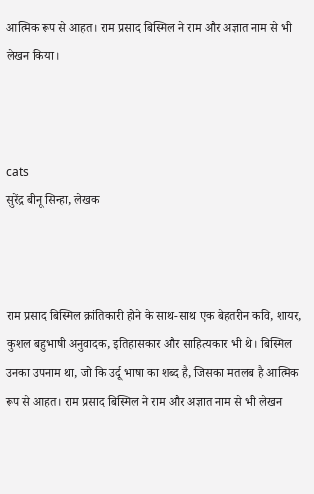आत्मिक रूप से आहत। राम प्रसाद बिस्मिल ने राम और अज्ञात नाम से भी लेखन किया।



cats
सुरेंद्र बीनू सिन्हा, लेखक



राम प्रसाद बिस्मिल क्रांतिकारी होने के साथ-साथ एक बेहतरीन कवि, शायर, कुशल बहुभाषी अनुवादक, इतिहासकार और साहित्यकार भी थे। बिस्मिल उनका उपनाम था, जो कि उर्दू भाषा का शब्द है, जिसका मतलब है आत्मिक रूप से आहत। राम प्रसाद बिस्मिल ने राम और अज्ञात नाम से भी लेखन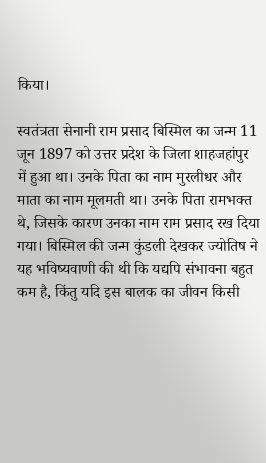किया।

स्वतंत्रता सेनानी राम प्रसाद बिस्मिल का जन्म 11 जून 1897 को उत्तर प्रदेश के जिला शाहजहांपुर में हुआ था। उनके पिता का नाम मुरलीधर और माता का नाम मूलमती था। उनके पिता रामभक्त थे, जिसके कारण उनका नाम राम प्रसाद रख दिया गया। बिस्मिल की जन्म कुंडली देखकर ज्योतिष ने यह भविष्यवाणी की थी कि यद्यपि संभावना बहुत कम है, किंतु यदि इस बालक का जीवन किसी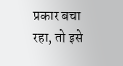प्रकार बचा रहा, तो इसे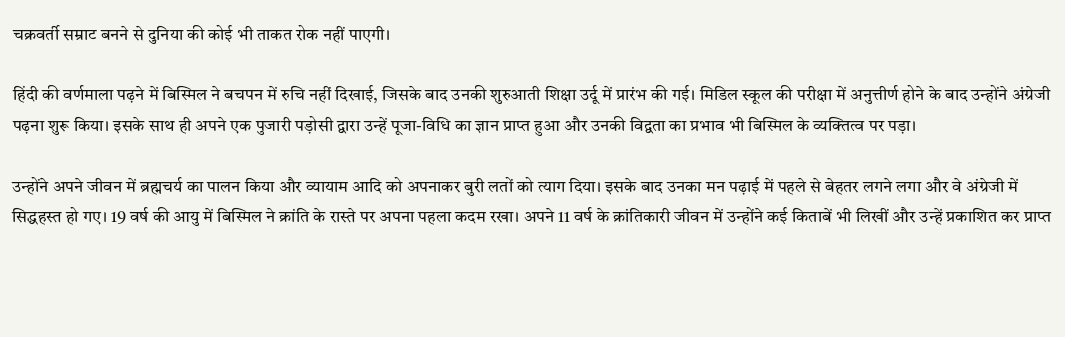चक्रवर्ती सम्राट बनने से दुनिया की कोई भी ताकत रोक नहीं पाएगी।

हिंदी की वर्णमाला पढ़ने में बिस्मिल ने बचपन में रुचि नहीं दिखाई, जिसके बाद उनकी शुरुआती शिक्षा उर्दू में प्रारंभ की गई। मिडिल स्कूल की परीक्षा में अनुत्तीर्ण होने के बाद उन्होंने अंग्रेजी पढ़ना शुरू किया। इसके साथ ही अपने एक पुजारी पड़ोसी द्वारा उन्हें पूजा-विधि का ज्ञान प्राप्त हुआ और उनकी विद्वता का प्रभाव भी बिस्मिल के व्यक्तित्व पर पड़ा।

उन्होंने अपने जीवन में ब्रह्मचर्य का पालन किया और व्यायाम आदि को अपनाकर बुरी लतों को त्याग दिया। इसके बाद उनका मन पढ़ाई में पहले से बेहतर लगने लगा और वे अंग्रेजी में सिद्धहस्त हो गए। 19 वर्ष की आयु में बिस्मिल ने क्रांति के रास्ते पर अपना पहला कदम रखा। अपने 11 वर्ष के क्रांतिकारी जीवन में उन्होंने कई किताबें भी लिखीं और उन्हें प्रकाशित कर प्राप्त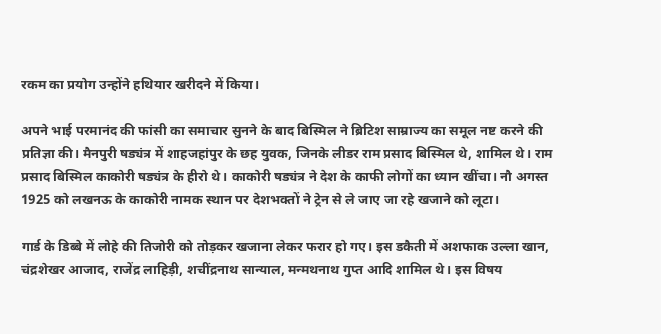रकम का प्रयोग उन्होंने हथियार खरीदने में किया।

अपने भाई परमानंद की फांसी का समाचार सुनने के बाद बिस्मिल ने ब्रिटिश साम्राज्य का समूल नष्ट करने की प्रतिज्ञा की। मैनपुरी षड्यंत्र में शाहजहांपुर के छह युवक, जिनके लीडर राम प्रसाद बिस्मिल थे, शामिल थे। राम प्रसाद बिस्मिल काकोरी षड्यंत्र के हीरो थे। काकोरी षड्यंत्र ने देश के काफी लोगों का ध्यान खींचा। नौ अगस्त 1925 को लखनऊ के काकोरी नामक स्थान पर देशभक्तों ने ट्रेन से ले जाए जा रहे खजाने को लूटा।

गार्ड के डिब्बे में लोहे की तिजोरी को तोड़कर खजाना लेकर फरार हो गए। इस डकैती में अशफाक उल्ला खान, चंद्रशेखर आजाद, राजेंद्र लाहिड़ी, शचींद्रनाथ सान्याल, मन्मथनाथ गुप्त आदि शामिल थे। इस विषय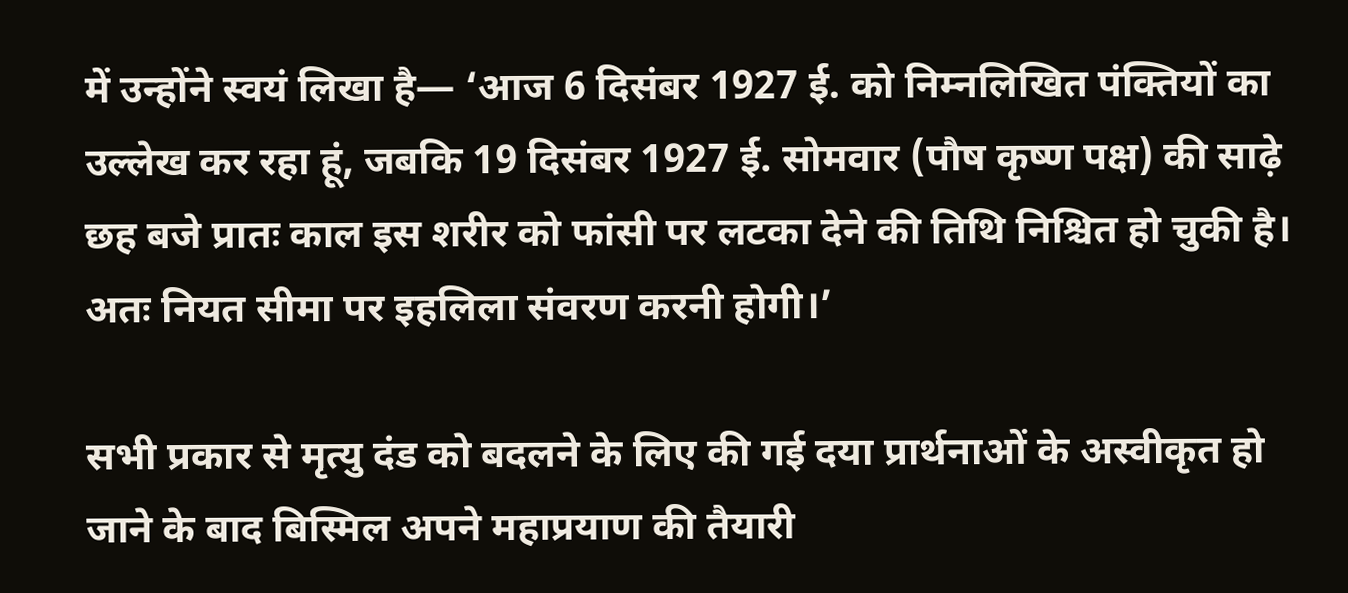में उन्होंने स्वयं लिखा है— ‘आज 6 दिसंबर 1927 ई. को निम्नलिखित पंक्तियों का उल्लेख कर रहा हूं, जबकि 19 दिसंबर 1927 ई. सोमवार (पौष कृष्ण पक्ष) की साढ़े छह बजे प्रातः काल इस शरीर को फांसी पर लटका देने की तिथि निश्चित हो चुकी है। अतः नियत सीमा पर इहलिला संवरण करनी होगी।’

सभी प्रकार से मृत्यु दंड को बदलने के लिए की गई दया प्रार्थनाओं के अस्वीकृत हो जाने के बाद बिस्मिल अपने महाप्रयाण की तैयारी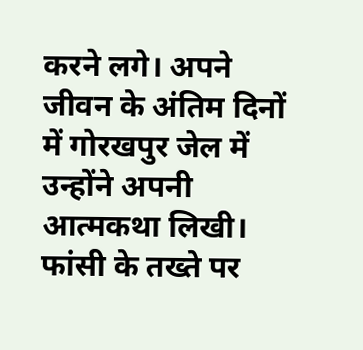करने लगे। अपने जीवन के अंतिम दिनों में गोरखपुर जेल में उन्होंने अपनी आत्मकथा लिखी। फांसी के तख्ते पर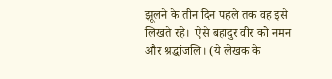झूलने के तीन दिन पहले तक वह इसे लिखते रहे।  ऐसे बहादुर वीर को नमन और श्रद्धांजलि। (ये लेखक के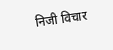निजी विचार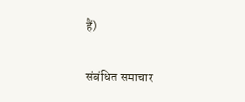हैं)

संबंधित समाचार